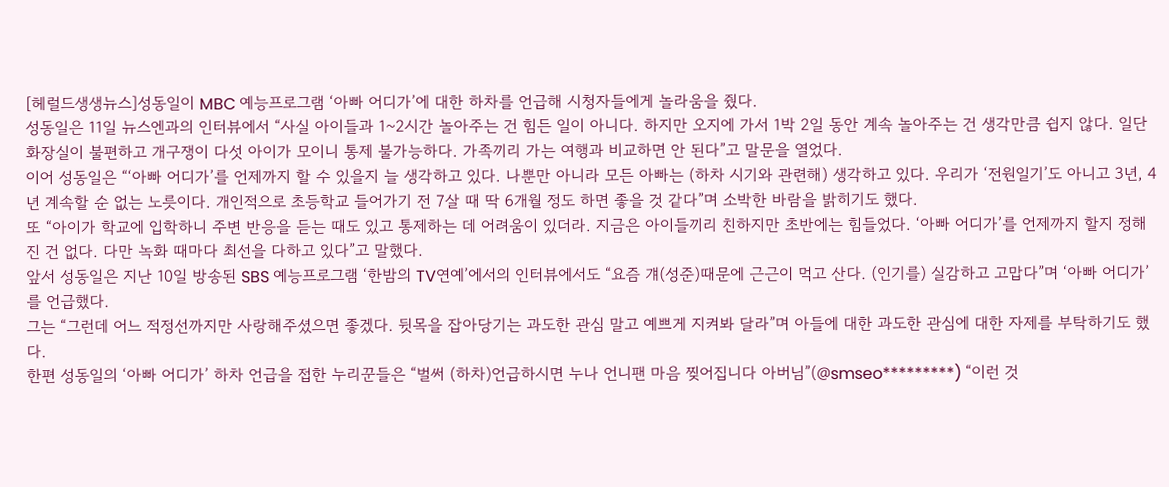[헤럴드생생뉴스]성동일이 MBC 예능프로그램 ‘아빠 어디가’에 대한 하차를 언급해 시청자들에게 놀라움을 줬다.
성동일은 11일 뉴스엔과의 인터뷰에서 “사실 아이들과 1~2시간 놀아주는 건 힘든 일이 아니다. 하지만 오지에 가서 1박 2일 동안 계속 놀아주는 건 생각만큼 쉽지 않다. 일단 화장실이 불편하고 개구쟁이 다섯 아이가 모이니 통제 불가능하다. 가족끼리 가는 여행과 비교하면 안 된다”고 말문을 열었다.
이어 성동일은 “‘아빠 어디가’를 언제까지 할 수 있을지 늘 생각하고 있다. 나뿐만 아니라 모든 아빠는 (하차 시기와 관련해) 생각하고 있다. 우리가 ‘전원일기’도 아니고 3년, 4년 계속할 순 없는 노릇이다. 개인적으로 초등학교 들어가기 전 7살 때 딱 6개월 정도 하면 좋을 것 같다”며 소박한 바람을 밝히기도 했다.
또 “아이가 학교에 입학하니 주변 반응을 듣는 때도 있고 통제하는 데 어려움이 있더라. 지금은 아이들끼리 친하지만 초반에는 힘들었다. ‘아빠 어디가’를 언제까지 할지 정해진 건 없다. 다만 녹화 때마다 최선을 다하고 있다”고 말했다.
앞서 성동일은 지난 10일 방송된 SBS 예능프로그램 ‘한밤의 TV연예’에서의 인터뷰에서도 “요즘 걔(성준)때문에 근근이 먹고 산다. (인기를) 실감하고 고맙다”며 ‘아빠 어디가’를 언급했다.
그는 “그런데 어느 적정선까지만 사랑해주셨으면 좋겠다. 뒷목을 잡아당기는 과도한 관심 말고 예쁘게 지켜봐 달라”며 아들에 대한 과도한 관심에 대한 자제를 부탁하기도 했다.
한편 성동일의 ‘아빠 어디가’ 하차 언급을 접한 누리꾼들은 “벌써 (하차)언급하시면 누나 언니팬 마음 찢어집니다 아버님”(@smseo*********) “이런 것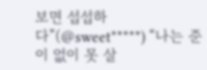보면 섭섭하다”(@sweet*****) “나는 준이 없이 못 살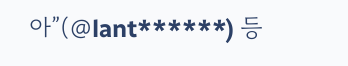아”(@lant******) 등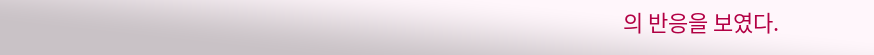의 반응을 보였다.